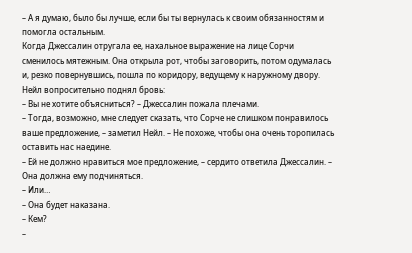– А я думаю, было бы лучше, если бы ты вернулась к своим обязанностям и помогла остальным.
Когда Джессалин отругала ее, нахальное выражение на лице Сорчи сменилось мятежным. Она открыла рот, чтобы заговорить, потом одумалась и, резко повернувшись, пошла по коридору, ведущему к наружному двору.
Нейл вопросительно поднял бровь:
– Вы не хотите объясниться? – Джессалин пожала плечами.
– Тогда, возможно, мне следует сказать, что Сорче не слишком понравилось ваше предложение, – заметил Нейл. – Не похоже, чтобы она очень торопилась оставить нас наедине.
– Ей не должно нравиться мое предложение, – сердито ответила Джессалин. – Она должна ему подчиняться.
– Или…
– Она будет наказана.
– Кем?
–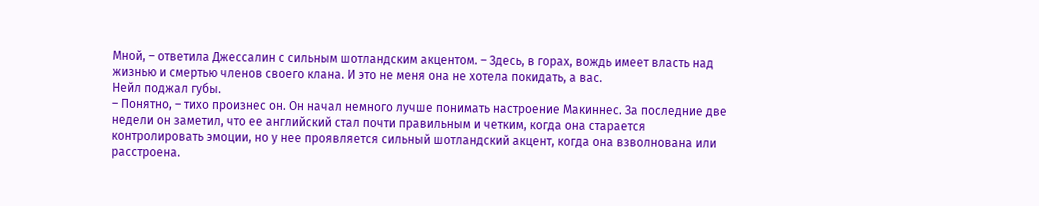Мной, – ответила Джессалин с сильным шотландским акцентом. – Здесь, в горах, вождь имеет власть над жизнью и смертью членов своего клана. И это не меня она не хотела покидать, а вас.
Нейл поджал губы.
– Понятно, – тихо произнес он. Он начал немного лучше понимать настроение Макиннес. За последние две недели он заметил, что ее английский стал почти правильным и четким, когда она старается контролировать эмоции, но у нее проявляется сильный шотландский акцент, когда она взволнована или расстроена.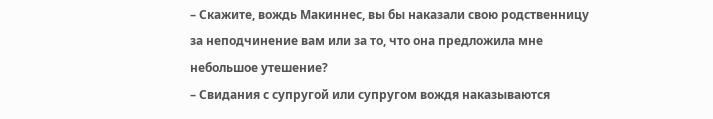– Скажите, вождь Макиннес, вы бы наказали свою родственницу за неподчинение вам или за то, что она предложила мне небольшое утешение?
– Свидания с супругой или супругом вождя наказываются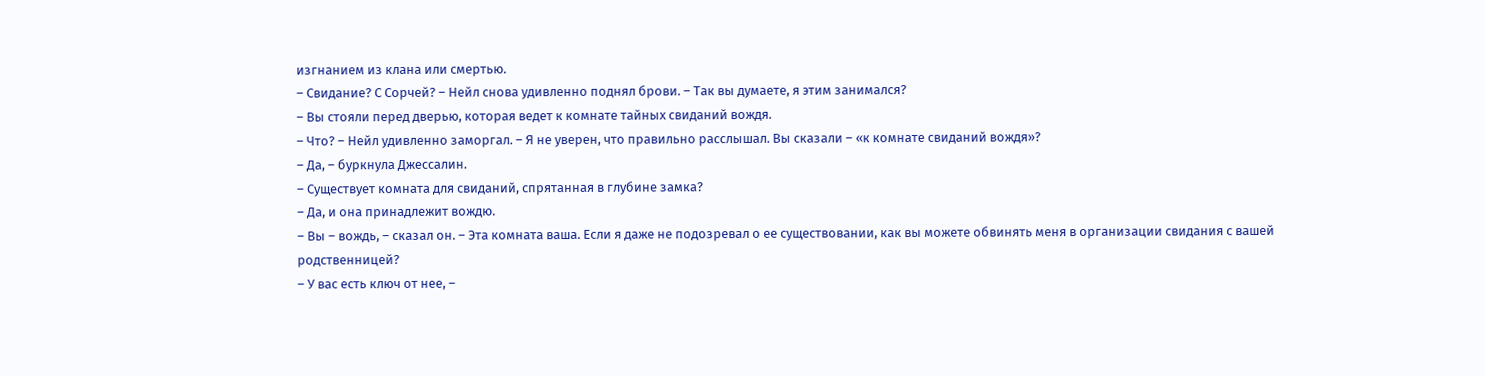изгнанием из клана или смертью.
– Свидание? С Сорчей? – Нейл снова удивленно поднял брови. – Так вы думаете, я этим занимался?
– Вы стояли перед дверью, которая ведет к комнате тайных свиданий вождя.
– Что? – Нейл удивленно заморгал. – Я не уверен, что правильно расслышал. Вы сказали – «к комнате свиданий вождя»?
– Да, – буркнула Джессалин.
– Существует комната для свиданий, спрятанная в глубине замка?
– Да, и она принадлежит вождю.
– Вы – вождь, – сказал он. – Эта комната ваша. Если я даже не подозревал о ее существовании, как вы можете обвинять меня в организации свидания с вашей родственницей?
– У вас есть ключ от нее, –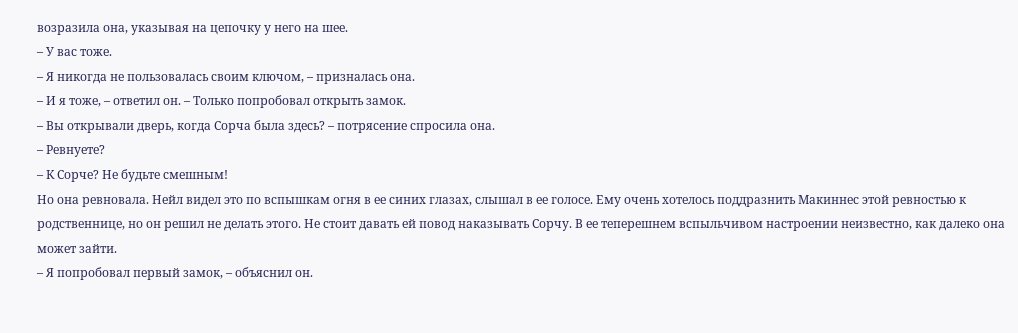возразила она, указывая на цепочку у него на шее.
– У вас тоже.
– Я никогда не пользовалась своим ключом, – призналась она.
– И я тоже, – ответил он. – Только попробовал открыть замок.
– Вы открывали дверь, когда Сорча была здесь? – потрясение спросила она.
– Ревнуете?
– К Сорче? Не будьте смешным!
Но она ревновала. Нейл видел это по вспышкам огня в ее синих глазах, слышал в ее голосе. Ему очень хотелось поддразнить Макиннес этой ревностью к родственнице, но он решил не делать этого. Не стоит давать ей повод наказывать Сорчу. В ее теперешнем вспыльчивом настроении неизвестно, как далеко она может зайти.
– Я попробовал первый замок, – объяснил он.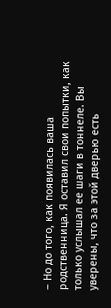– Но до того, как появилась ваша родственница. Я оставил свои попытки, как только услышал ее шаги в тоннеле. Вы уверены, что за этой дверью есть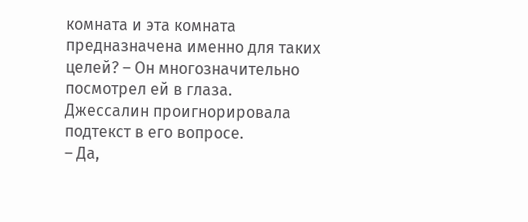комната и эта комната предназначена именно для таких целей? – Он многозначительно посмотрел ей в глаза.
Джессалин проигнорировала подтекст в его вопросе.
– Да,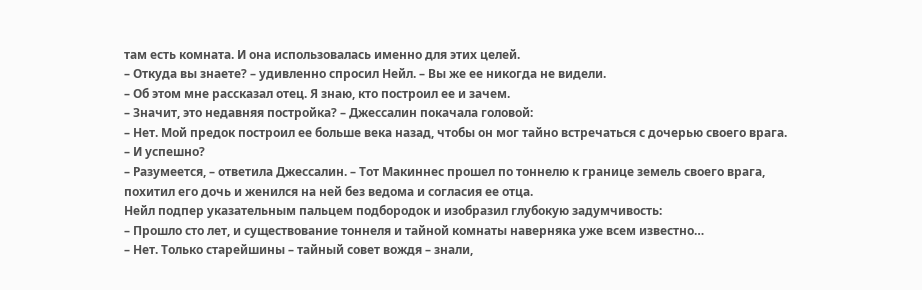там есть комната. И она использовалась именно для этих целей.
– Откуда вы знаете? – удивленно спросил Нейл. – Вы же ее никогда не видели.
– Об этом мне рассказал отец. Я знаю, кто построил ее и зачем.
– Значит, это недавняя постройка? – Джессалин покачала головой:
– Нет. Мой предок построил ее больше века назад, чтобы он мог тайно встречаться с дочерью своего врага.
– И успешно?
– Разумеется, – ответила Джессалин. – Тот Макиннес прошел по тоннелю к границе земель своего врага, похитил его дочь и женился на ней без ведома и согласия ее отца.
Нейл подпер указательным пальцем подбородок и изобразил глубокую задумчивость:
– Прошло сто лет, и существование тоннеля и тайной комнаты наверняка уже всем известно…
– Нет. Только старейшины – тайный совет вождя – знали,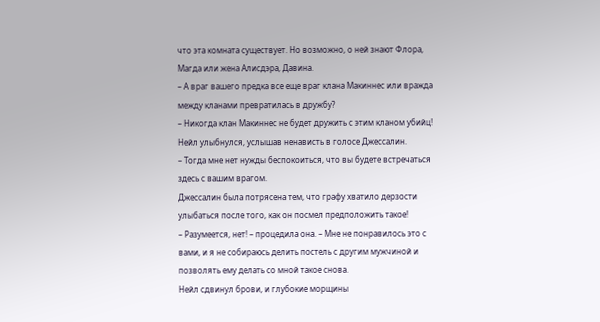что эта комната существует. Но возможно, о ней знают Флора, Магда или жена Алисдэра, Давина.
– А враг вашего предка все еще враг клана Макиннес или вражда между кланами превратилась в дружбу?
– Никогда клан Макиннес не будет дружить с этим кланом убийц!
Нейл улыбнулся, услышав ненависть в голосе Джессалин.
– Тогда мне нет нужды беспокоиться, что вы будете встречаться здесь с вашим врагом.
Джессалин была потрясена тем, что графу хватило дерзости улыбаться после того, как он посмел предположить такое!
– Разумеется, нет! – процедила она. – Мне не понравилось это с вами, и я не собираюсь делить постель с другим мужчиной и позволять ему делать со мной такое снова.
Нейл сдвинул брови, и глубокие морщины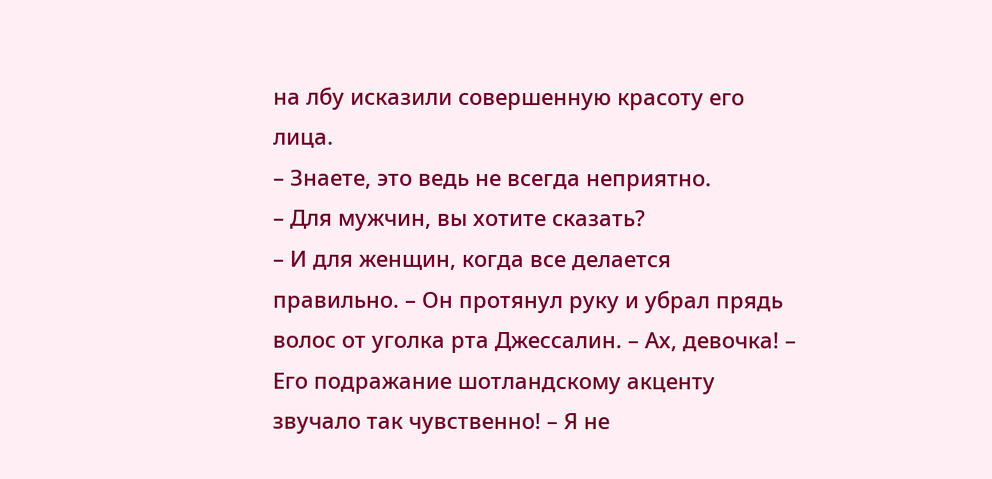на лбу исказили совершенную красоту его лица.
– Знаете, это ведь не всегда неприятно.
– Для мужчин, вы хотите сказать?
– И для женщин, когда все делается правильно. – Он протянул руку и убрал прядь волос от уголка рта Джессалин. – Ах, девочка! – Его подражание шотландскому акценту звучало так чувственно! – Я не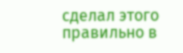сделал этого правильно в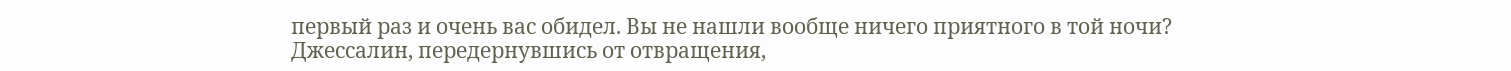первый раз и очень вас обидел. Вы не нашли вообще ничего приятного в той ночи?
Джессалин, передернувшись от отвращения,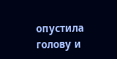опустила голову и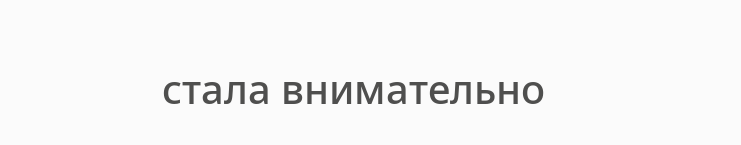стала внимательно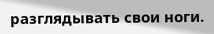разглядывать свои ноги.